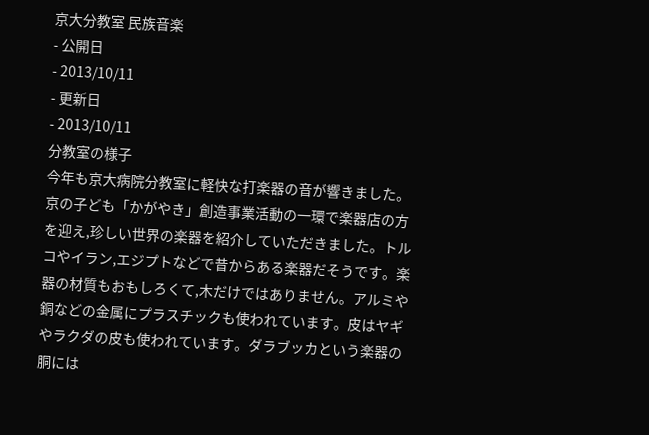京大分教室 民族音楽
- 公開日
- 2013/10/11
- 更新日
- 2013/10/11
分教室の様子
今年も京大病院分教室に軽快な打楽器の音が響きました。京の子ども「かがやき」創造事業活動の一環で楽器店の方を迎え,珍しい世界の楽器を紹介していただきました。トルコやイラン,エジプトなどで昔からある楽器だそうです。楽器の材質もおもしろくて,木だけではありません。アルミや銅などの金属にプラスチックも使われています。皮はヤギやラクダの皮も使われています。ダラブッカという楽器の胴には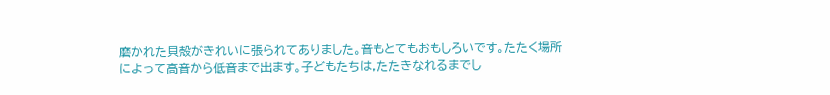磨かれた貝殻がきれいに張られてありました。音もとてもおもしろいです。たたく場所によって高音から低音まで出ます。子どもたちは,たたきなれるまでし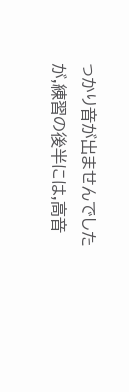っかり音が出ませんでしたが,練習の後半には,高音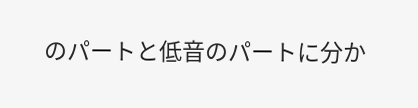のパートと低音のパートに分か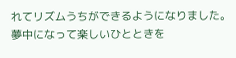れてリズムうちができるようになりました。夢中になって楽しいひとときを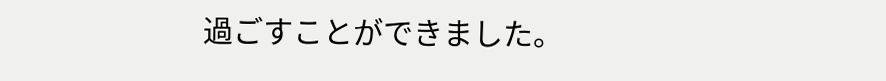過ごすことができました。